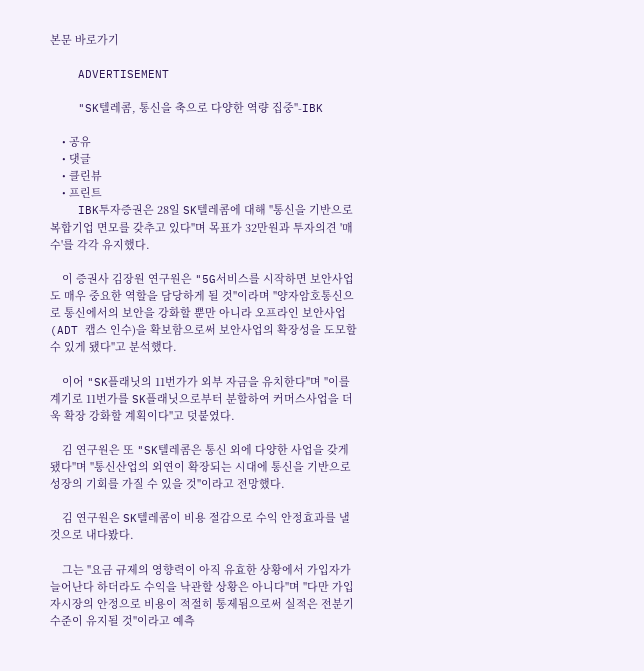본문 바로가기

    ADVERTISEMENT

    "SK텔레콤, 통신을 축으로 다양한 역량 집중"-IBK

    • 공유
    • 댓글
    • 클린뷰
    • 프린트
    IBK투자증권은 28일 SK텔레콤에 대해 "통신을 기반으로 복합기업 면모를 갖추고 있다"며 목표가 32만원과 투자의견 '매수'를 각각 유지했다.

    이 증권사 김장원 연구원은 "5G서비스를 시작하면 보안사업도 매우 중요한 역할을 담당하게 될 것"이라며 "양자암호통신으로 통신에서의 보안을 강화할 뿐만 아니라 오프라인 보안사업(ADT 캡스 인수)을 확보함으로써 보안사업의 확장성을 도모할 수 있게 됐다"고 분석했다.

    이어 "SK플래닛의 11번가가 외부 자금을 유치한다"며 "이를 계기로 11번가를 SK플래닛으로부터 분할하여 커머스사업을 더욱 확장 강화할 계획이다"고 덧붙였다.

    김 연구원은 또 "SK텔레콤은 통신 외에 다양한 사업을 갖게 됐다"며 "통신산업의 외연이 확장되는 시대에 통신을 기반으로 성장의 기회를 가질 수 있을 것"이라고 전망했다.

    김 연구원은 SK텔레콤이 비용 절감으로 수익 안정효과를 낼 것으로 내다봤다.

    그는 "요금 규제의 영향력이 아직 유효한 상황에서 가입자가 늘어난다 하더라도 수익을 낙관할 상황은 아니다"며 "다만 가입자시장의 안정으로 비용이 적절히 통제됨으로써 실적은 전분기 수준이 유지될 것"이라고 예측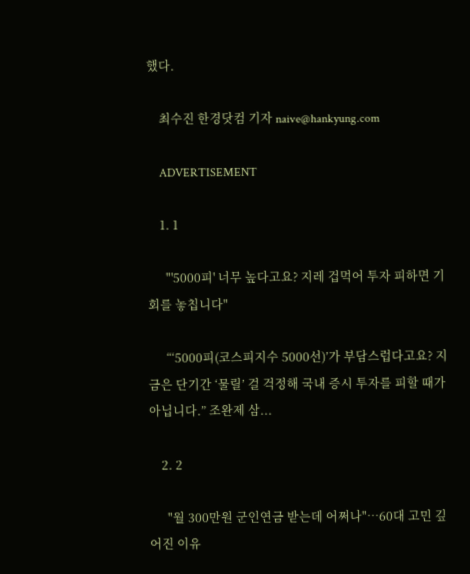했다.

    최수진 한경닷컴 기자 naive@hankyung.com

    ADVERTISEMENT

    1. 1

      "'5000피' 너무 높다고요? 지레 겁먹어 투자 피하면 기회를 놓칩니다"

      “‘5000피(코스피지수 5000선)’가 부담스럽다고요? 지금은 단기간 ‘물릴’ 걸 걱정해 국내 증시 투자를 피할 때가 아닙니다.” 조완제 삼...

    2. 2

      "월 300만원 군인연금 받는데 어쩌나"…60대 고민 깊어진 이유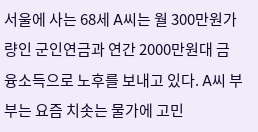서울에 사는 68세 A씨는 월 300만원가량인 군인연금과 연간 2000만원대 금융소득으로 노후를 보내고 있다. A씨 부부는 요즘 치솟는 물가에 고민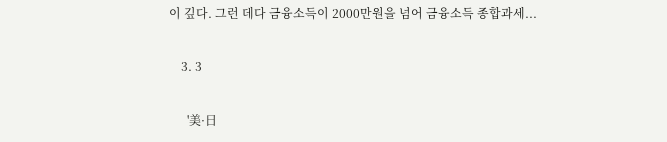이 깊다. 그런 데다 금융소득이 2000만원을 넘어 금융소득 종합과세...

    3. 3

      '美·日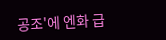공조'에 엔화 급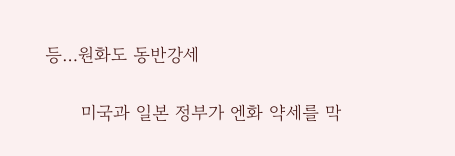등…원화도 동반강세

      미국과 일본 정부가 엔화 약세를 막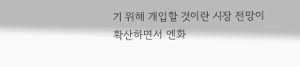기 위해 개입할 것이란 시장 전망이 확산하면서 엔화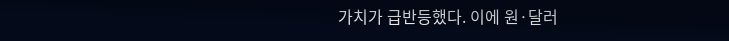가치가 급반등했다. 이에 원·달러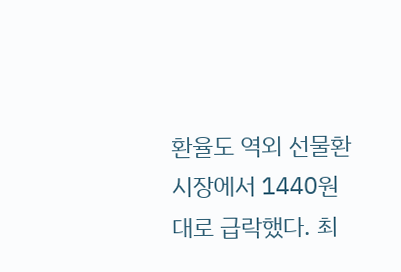환율도 역외 선물환 시장에서 1440원대로 급락했다. 최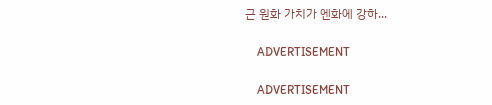근 원화 가치가 엔화에 강하...

    ADVERTISEMENT

    ADVERTISEMENT